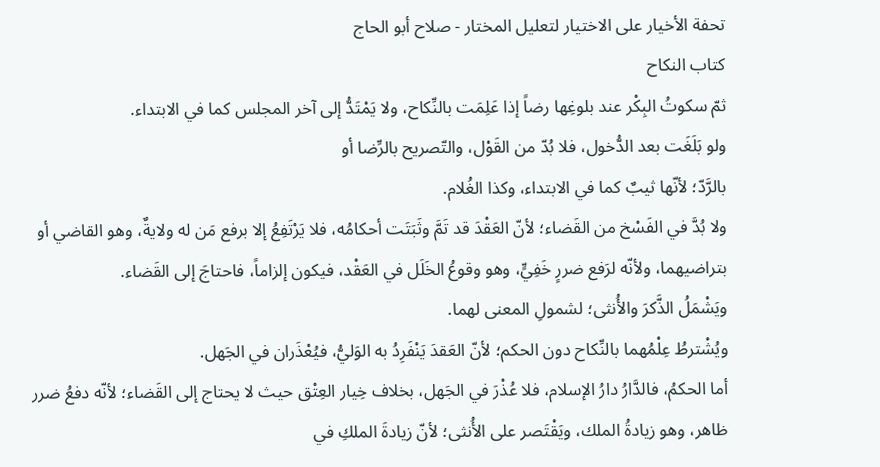تحفة الأخيار على الاختيار لتعليل المختار - صلاح أبو الحاج
كتاب النكاح
ثمّ سكوتُ البِكْر عند بلوغِها رضاً إذا عَلِمَت بالنِّكاح، ولا يَمْتَدُّ إلى آخر المجلس كما في الابتداء.
ولو بَلَغَت بعد الدُّخول، فلا بُدّ من القَوْل، والتّصريح بالرِّضا أو
بالرَّدّ؛ لأنّها ثيبٌ كما في الابتداء، وكذا الغُلام.
ولا بُدَّ في الفَسْخ من القَضاء؛ لأنّ العَقْدَ قد تَمَّ وثَبَتَت أحكامُه، فلا يَرْتَفِعُ إلا برفع مَن له ولايةٌ، وهو القاضي أو بتراضيهما، ولأنّه لرَفع ضررٍ خَفِيٍّ، وهو وقوعُ الخَلَل في العَقْد، فيكون إلزاماً، فاحتاجَ إلى القَضاء.
ويَشْمَلُ الذَّكرَ والأُنثى؛ لشمولِ المعنى لهما.
ويُشْترطُ عِلْمُهما بالنِّكاح دون الحكم؛ لأنّ العَقدَ يَنْفَرِدُ به الوَليُّ، فيُعْذَران في الجَهل.
أما الحكمُ، فالدَّارُ دارُ الإسلام، فلا عُذْرَ في الجَهل، بخلاف خِيار العِتْق حيث لا يحتاج إلى القَضاء؛ لأنّه دفعُ ضرر ظاهر، وهو زيادةُ الملك، ويَقْتَصر على الأُنثى؛ لأنّ زيادةَ الملكِ في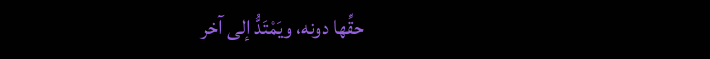حقِّها دونه، ويَمْتَدُّ إلى آخر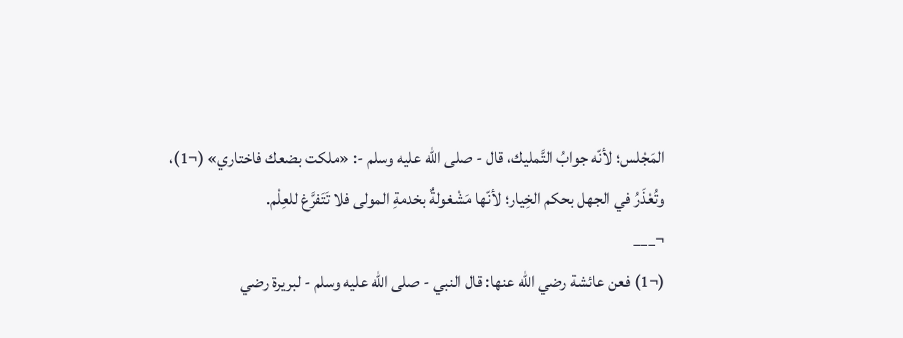المَجْلس؛ لأنّه جوابُ التَّمليك، قال - صلى الله عليه وسلم -: «ملكت بضعك فاختاري» (¬1)، وتُعْذَرُ في الجهل بحكم الخِيار؛ لأنّها مَشْغولةٌ بخدمةِ المولى فلا تَتَفرَّغ للعِلْم.
¬___
(¬1) فعن عائشة رضي الله عنها: قال النبي - صلى الله عليه وسلم - لبريرة رضي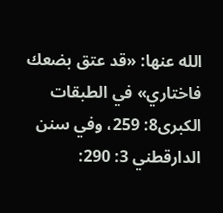الله عنها: «قد عتق بضعك
فاختاري» في الطبقات الكبرى8: 259، وفي سنن الدارقطني 3: 290: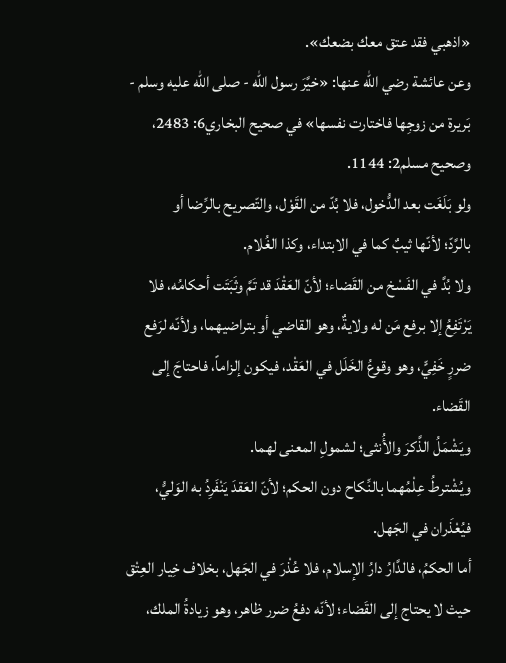«اذهبي فقد عتق معك بضعك».
وعن عائشة رضي الله عنها: «خيَّرَ رسول الله - صلى الله عليه وسلم - بَريرة من زوجِها فاختارت نفسها» في صحيح البخاري6: 2483، وصحيح مسلم2: 1144.
ولو بَلَغَت بعد الدُّخول، فلا بُدّ من القَوْل، والتّصريح بالرِّضا أو
بالرَّدّ؛ لأنّها ثيبٌ كما في الابتداء، وكذا الغُلام.
ولا بُدَّ في الفَسْخ من القَضاء؛ لأنّ العَقْدَ قد تَمَّ وثَبَتَت أحكامُه، فلا يَرْتَفِعُ إلا برفع مَن له ولايةٌ، وهو القاضي أو بتراضيهما، ولأنّه لرَفع ضررٍ خَفِيٍّ، وهو وقوعُ الخَلَل في العَقْد، فيكون إلزاماً، فاحتاجَ إلى القَضاء.
ويَشْمَلُ الذَّكرَ والأُنثى؛ لشمولِ المعنى لهما.
ويُشْترطُ عِلْمُهما بالنِّكاح دون الحكم؛ لأنّ العَقدَ يَنْفَرِدُ به الوَليُّ، فيُعْذَران في الجَهل.
أما الحكمُ، فالدَّارُ دارُ الإسلام، فلا عُذْرَ في الجَهل، بخلاف خِيار العِتْق حيث لا يحتاج إلى القَضاء؛ لأنّه دفعُ ضرر ظاهر، وهو زيادةُ الملك،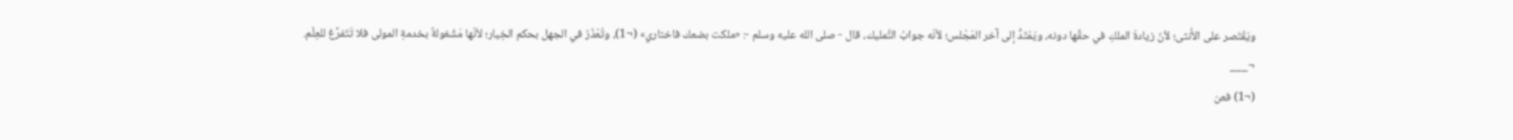ويَقْتَصر على الأُنثى؛ لأنّ زيادةَ الملكِ في حقِّها دونه، ويَمْتَدُّ إلى آخر المَجْلس؛ لأنّه جوابُ التَّمليك، قال - صلى الله عليه وسلم -: «ملكت بضعك فاختاري» (¬1)، وتُعْذَرُ في الجهل بحكم الخِيار؛ لأنّها مَشْغولةٌ بخدمةِ المولى فلا تَتَفرَّغ للعِلْم.
¬___
(¬1) فعن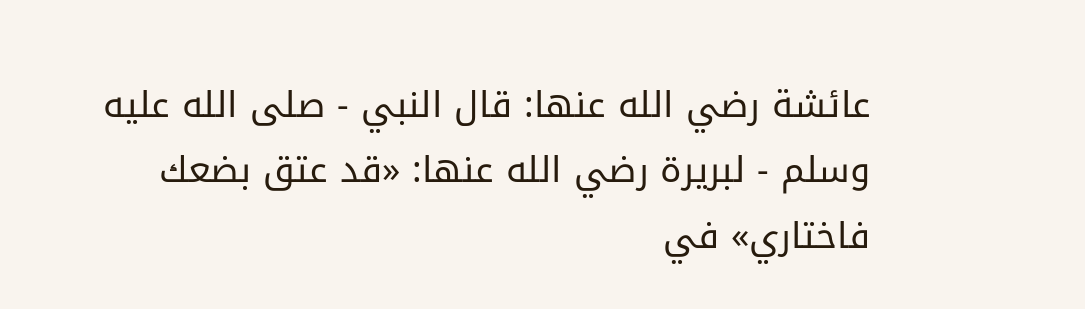عائشة رضي الله عنها: قال النبي - صلى الله عليه وسلم - لبريرة رضي الله عنها: «قد عتق بضعك
فاختاري» في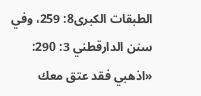الطبقات الكبرى8: 259، وفي سنن الدارقطني 3: 290: «اذهبي فقد عتق معك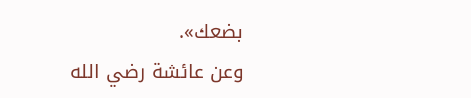بضعك».
وعن عائشة رضي الله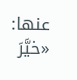عنها: «خيَّرَ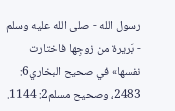رسول الله - صلى الله عليه وسلم - بَريرة من زوجِها فاختارت نفسها» في صحيح البخاري6: 2483، وصحيح مسلم2: 1144.